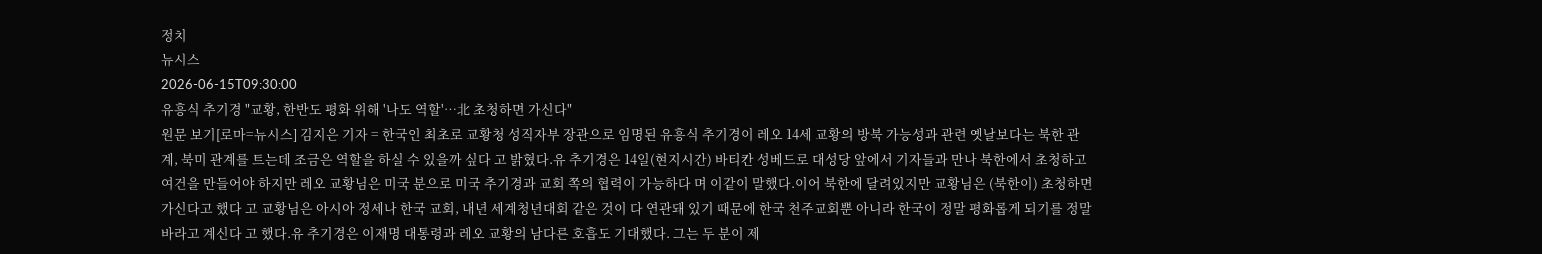정치
뉴시스
2026-06-15T09:30:00
유흥식 추기경 "교황, 한반도 평화 위해 '나도 역할'…北 초청하면 가신다"
원문 보기[로마=뉴시스] 김지은 기자 = 한국인 최초로 교황청 성직자부 장관으로 임명된 유흥식 추기경이 레오 14세 교황의 방북 가능성과 관련 옛날보다는 북한 관계, 북미 관계를 트는데 조금은 역할을 하실 수 있을까 싶다 고 밝혔다.유 추기경은 14일(현지시간) 바티칸 성베드로 대성당 앞에서 기자들과 만나 북한에서 초청하고 여건을 만들어야 하지만 레오 교황님은 미국 분으로 미국 추기경과 교회 쪽의 협력이 가능하다 며 이같이 말했다.이어 북한에 달려있지만 교황님은 (북한이) 초청하면 가신다고 했다 고 교황님은 아시아 정세나 한국 교회, 내년 세계청년대회 같은 것이 다 연관돼 있기 때문에 한국 천주교회뿐 아니라 한국이 정말 평화롭게 되기를 정말 바라고 계신다 고 했다.유 추기경은 이재명 대통령과 레오 교황의 남다른 호흡도 기대했다. 그는 두 분이 제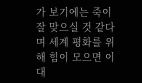가 보기에는 죽이 잘 맞으실 것 같다 며 세계 평화를 위해 힘이 모으면 이 대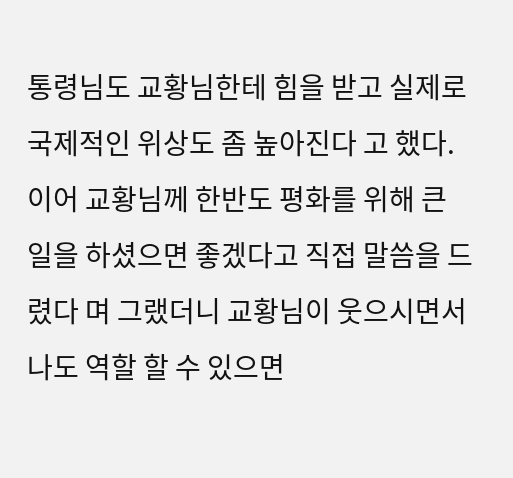통령님도 교황님한테 힘을 받고 실제로 국제적인 위상도 좀 높아진다 고 했다.이어 교황님께 한반도 평화를 위해 큰 일을 하셨으면 좋겠다고 직접 말씀을 드렸다 며 그랬더니 교황님이 웃으시면서 나도 역할 할 수 있으면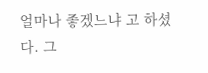얼마나 좋겠느냐 고 하셨다. 그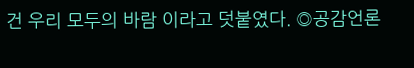건 우리 모두의 바람 이라고 덧붙였다. ◎공감언론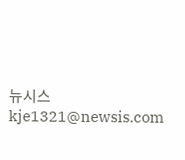뉴시스 kje1321@newsis.com